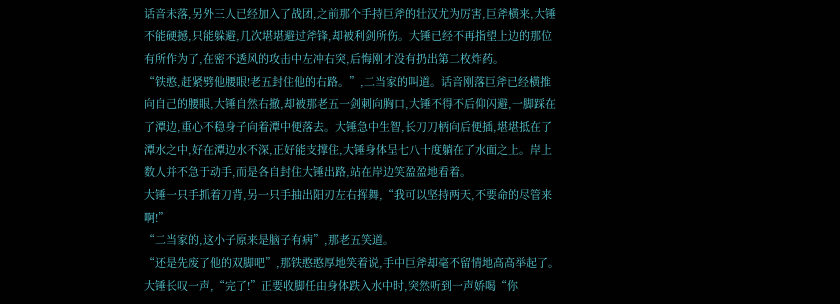话音未落,另外三人已经加入了战团,之前那个手持巨斧的壮汉尤为厉害,巨斧横来,大锤不能硬撼,只能躲避,几次堪堪避过斧锋,却被利剑所伤。大锤已经不再指望上边的那位有所作为了,在密不透风的攻击中左冲右突,后悔刚才没有扔出第二枚炸药。
“铁憨,赶紧劈他腰眼!老五封住他的右路。”,二当家的叫道。话音刚落巨斧已经横推向自己的腰眼,大锤自然右撤,却被那老五一剑刺向胸口,大锤不得不后仰闪避,一脚踩在了潭边,重心不稳身子向着潭中便落去。大锤急中生智,长刀刀柄向后便插,堪堪抵在了潭水之中,好在潭边水不深,正好能支撑住,大锤身体呈七八十度躺在了水面之上。岸上数人并不急于动手,而是各自封住大锤出路,站在岸边笑盈盈地看着。
大锤一只手抓着刀背,另一只手抽出阳刃左右挥舞,“我可以坚持两天,不要命的尽管来啊!”
“二当家的,这小子原来是脑子有病”,那老五笑道。
“还是先废了他的双脚吧”,那铁憨憨厚地笑着说,手中巨斧却毫不留情地高高举起了。
大锤长叹一声,“完了!”正要收脚任由身体跌入水中时,突然听到一声娇喝“你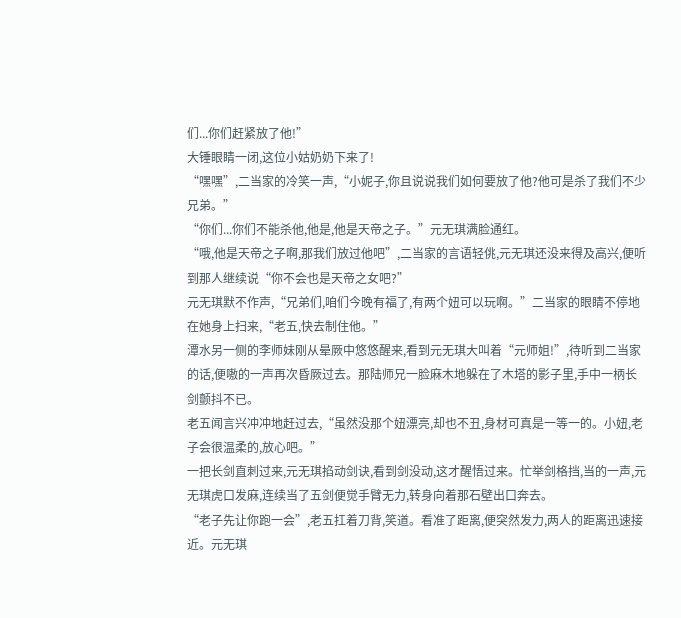们...你们赶紧放了他!”
大锤眼睛一闭,这位小姑奶奶下来了!
“嘿嘿”,二当家的冷笑一声,“小妮子,你且说说我们如何要放了他?他可是杀了我们不少兄弟。”
“你们...你们不能杀他,他是,他是天帝之子。”元无琪满脸通红。
“哦,他是天帝之子啊,那我们放过他吧”,二当家的言语轻佻,元无琪还没来得及高兴,便听到那人继续说“你不会也是天帝之女吧?”
元无琪默不作声,“兄弟们,咱们今晚有福了,有两个妞可以玩啊。”二当家的眼睛不停地在她身上扫来,“老五,快去制住他。”
潭水另一侧的李师妹刚从晕厥中悠悠醒来,看到元无琪大叫着“元师姐!”,待听到二当家的话,便嗷的一声再次昏厥过去。那陆师兄一脸麻木地躲在了木塔的影子里,手中一柄长剑颤抖不已。
老五闻言兴冲冲地赶过去,“虽然没那个妞漂亮,却也不丑,身材可真是一等一的。小妞,老子会很温柔的,放心吧。”
一把长剑直刺过来,元无琪掐动剑诀,看到剑没动,这才醒悟过来。忙举剑格挡,当的一声,元无琪虎口发麻,连续当了五剑便觉手臂无力,转身向着那石壁出口奔去。
“老子先让你跑一会”,老五扛着刀背,笑道。看准了距离,便突然发力,两人的距离迅速接近。元无琪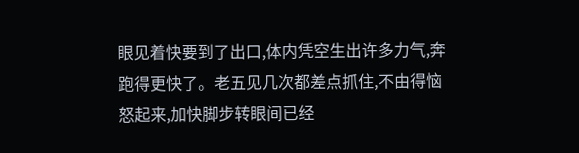眼见着快要到了出口,体内凭空生出许多力气,奔跑得更快了。老五见几次都差点抓住,不由得恼怒起来,加快脚步转眼间已经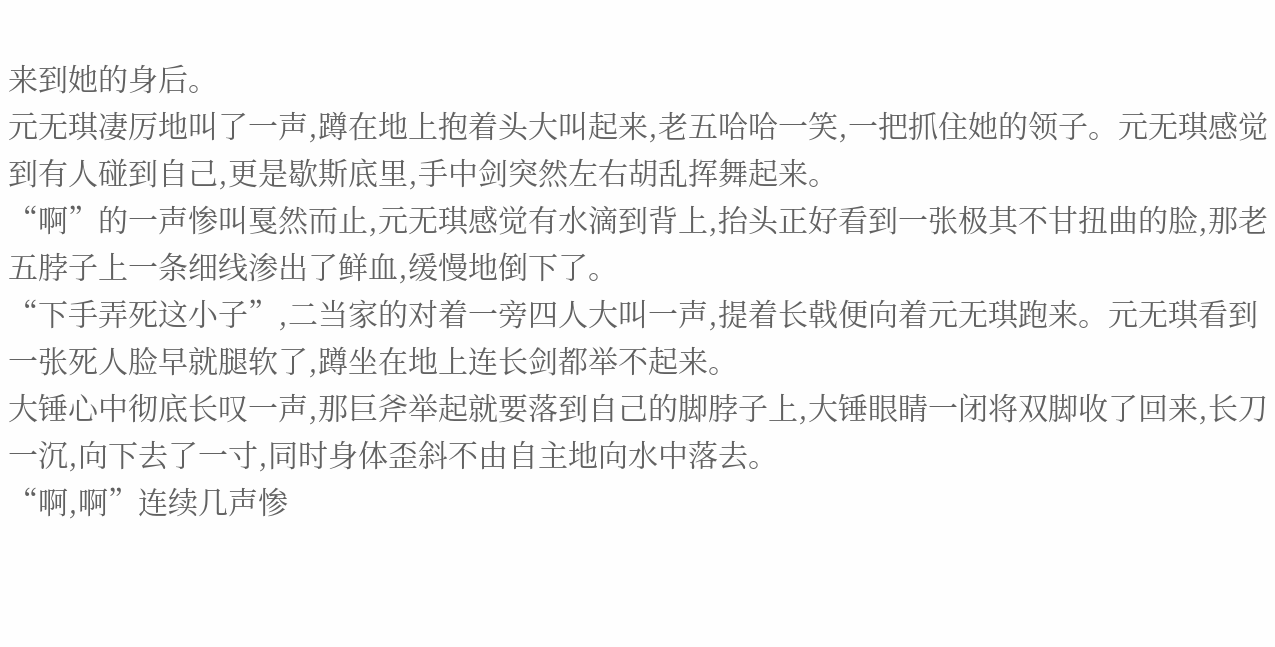来到她的身后。
元无琪凄厉地叫了一声,蹲在地上抱着头大叫起来,老五哈哈一笑,一把抓住她的领子。元无琪感觉到有人碰到自己,更是歇斯底里,手中剑突然左右胡乱挥舞起来。
“啊”的一声惨叫戛然而止,元无琪感觉有水滴到背上,抬头正好看到一张极其不甘扭曲的脸,那老五脖子上一条细线渗出了鲜血,缓慢地倒下了。
“下手弄死这小子”,二当家的对着一旁四人大叫一声,提着长戟便向着元无琪跑来。元无琪看到一张死人脸早就腿软了,蹲坐在地上连长剑都举不起来。
大锤心中彻底长叹一声,那巨斧举起就要落到自己的脚脖子上,大锤眼睛一闭将双脚收了回来,长刀一沉,向下去了一寸,同时身体歪斜不由自主地向水中落去。
“啊,啊”连续几声惨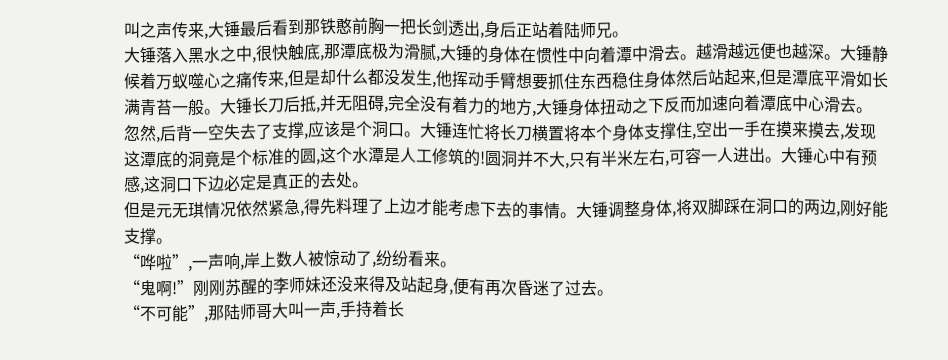叫之声传来,大锤最后看到那铁憨前胸一把长剑透出,身后正站着陆师兄。
大锤落入黑水之中,很快触底,那潭底极为滑腻,大锤的身体在惯性中向着潭中滑去。越滑越远便也越深。大锤静候着万蚁噬心之痛传来,但是却什么都没发生,他挥动手臂想要抓住东西稳住身体然后站起来,但是潭底平滑如长满青苔一般。大锤长刀后抵,并无阻碍,完全没有着力的地方,大锤身体扭动之下反而加速向着潭底中心滑去。
忽然,后背一空失去了支撑,应该是个洞口。大锤连忙将长刀横置将本个身体支撑住,空出一手在摸来摸去,发现这潭底的洞竟是个标准的圆,这个水潭是人工修筑的!圆洞并不大,只有半米左右,可容一人进出。大锤心中有预感,这洞口下边必定是真正的去处。
但是元无琪情况依然紧急,得先料理了上边才能考虑下去的事情。大锤调整身体,将双脚踩在洞口的两边,刚好能支撑。
“哗啦”,一声响,岸上数人被惊动了,纷纷看来。
“鬼啊!”刚刚苏醒的李师妹还没来得及站起身,便有再次昏迷了过去。
“不可能”,那陆师哥大叫一声,手持着长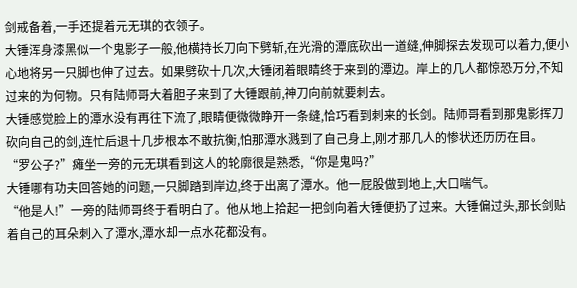剑戒备着,一手还提着元无琪的衣领子。
大锤浑身漆黑似一个鬼影子一般,他横持长刀向下劈斩,在光滑的潭底砍出一道缝,伸脚探去发现可以着力,便小心地将另一只脚也伸了过去。如果劈砍十几次,大锤闭着眼睛终于来到的潭边。岸上的几人都惊恐万分,不知过来的为何物。只有陆师哥大着胆子来到了大锤跟前,神刀向前就要刺去。
大锤感觉脸上的潭水没有再往下流了,眼睛便微微睁开一条缝,恰巧看到刺来的长剑。陆师哥看到那鬼影挥刀砍向自己的剑,连忙后退十几步根本不敢抗衡,怕那潭水溅到了自己身上,刚才那几人的惨状还历历在目。
“罗公子?”瘫坐一旁的元无琪看到这人的轮廓很是熟悉,“你是鬼吗?”
大锤哪有功夫回答她的问题,一只脚踏到岸边,终于出离了潭水。他一屁股做到地上,大口喘气。
“他是人!”一旁的陆师哥终于看明白了。他从地上拾起一把剑向着大锤便扔了过来。大锤偏过头,那长剑贴着自己的耳朵刺入了潭水,潭水却一点水花都没有。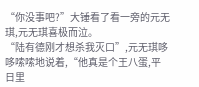“你没事吧?”大锤看了看一旁的元无琪,元无琪喜极而泣。
“陆有德刚才想杀我灭口”,元无琪哆哆嗦嗦地说着,“他真是个王八蛋,平日里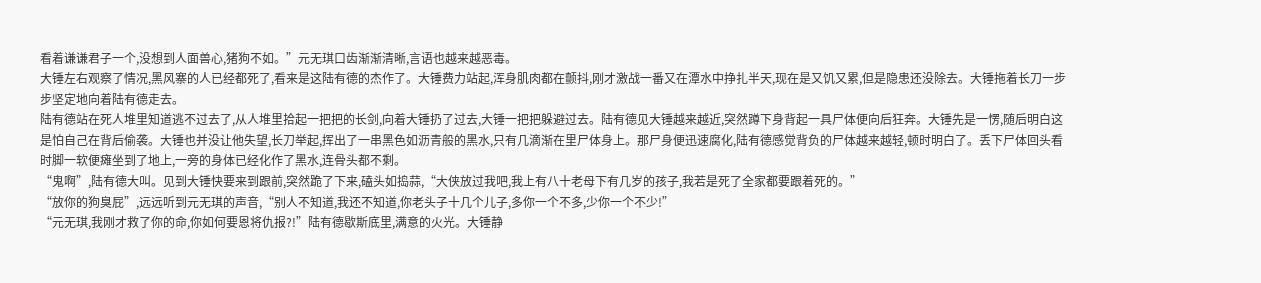看着谦谦君子一个,没想到人面兽心,猪狗不如。”元无琪口齿渐渐清晰,言语也越来越恶毒。
大锤左右观察了情况,黑风寨的人已经都死了,看来是这陆有德的杰作了。大锤费力站起,浑身肌肉都在颤抖,刚才激战一番又在潭水中挣扎半天,现在是又饥又累,但是隐患还没除去。大锤拖着长刀一步步坚定地向着陆有德走去。
陆有德站在死人堆里知道逃不过去了,从人堆里拾起一把把的长剑,向着大锤扔了过去,大锤一把把躲避过去。陆有德见大锤越来越近,突然蹲下身背起一具尸体便向后狂奔。大锤先是一愣,随后明白这是怕自己在背后偷袭。大锤也并没让他失望,长刀举起,挥出了一串黑色如沥青般的黑水,只有几滴渐在里尸体身上。那尸身便迅速腐化,陆有德感觉背负的尸体越来越轻,顿时明白了。丢下尸体回头看时脚一软便瘫坐到了地上,一旁的身体已经化作了黑水,连骨头都不剩。
“鬼啊”,陆有德大叫。见到大锤快要来到跟前,突然跪了下来,磕头如捣蒜,“大侠放过我吧,我上有八十老母下有几岁的孩子,我若是死了全家都要跟着死的。”
“放你的狗臭屁”,远远听到元无琪的声音,“别人不知道,我还不知道,你老头子十几个儿子,多你一个不多,少你一个不少!”
“元无琪,我刚才救了你的命,你如何要恩将仇报?!”陆有德歇斯底里,满意的火光。大锤静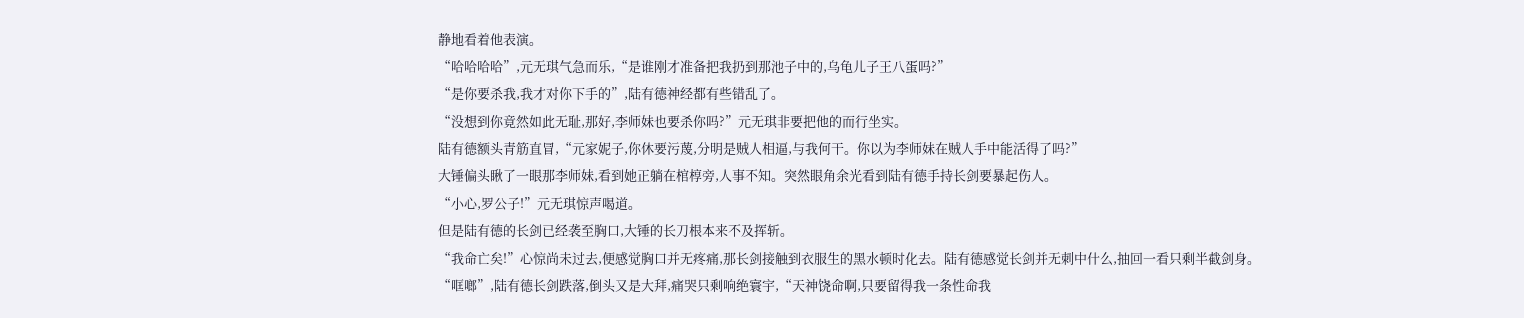静地看着他表演。
“哈哈哈哈”,元无琪气急而乐,“是谁刚才准备把我扔到那池子中的,乌龟儿子王八蛋吗?”
“是你要杀我,我才对你下手的”,陆有德神经都有些错乱了。
“没想到你竟然如此无耻,那好,李师妹也要杀你吗?”元无琪非要把他的而行坐实。
陆有德额头青筋直冒,“元家妮子,你休要污蔑,分明是贼人相逼,与我何干。你以为李师妹在贼人手中能活得了吗?”
大锤偏头瞅了一眼那李师妹,看到她正躺在棺椁旁,人事不知。突然眼角余光看到陆有德手持长剑要暴起伤人。
“小心,罗公子!”元无琪惊声喝道。
但是陆有德的长剑已经袭至胸口,大锤的长刀根本来不及挥斩。
“我命亡矣!”心惊尚未过去,便感觉胸口并无疼痛,那长剑接触到衣服生的黑水顿时化去。陆有德感觉长剑并无刺中什么,抽回一看只剩半截剑身。
“哐啷”,陆有德长剑跌落,倒头又是大拜,痛哭只剩响绝寰宇,“天神饶命啊,只要留得我一条性命我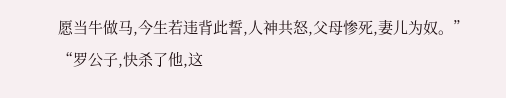愿当牛做马,今生若违背此誓,人神共怒,父母惨死,妻儿为奴。”
“罗公子,快杀了他,这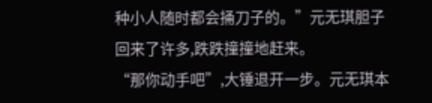种小人随时都会捅刀子的。”元无琪胆子回来了许多,跌跌撞撞地赶来。
“那你动手吧”,大锤退开一步。元无琪本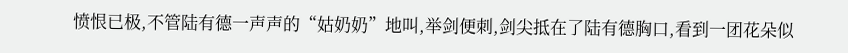愤恨已极,不管陆有德一声声的“姑奶奶”地叫,举剑便刺,剑尖抵在了陆有德胸口,看到一团花朵似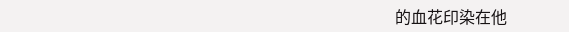的血花印染在他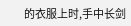的衣服上时,手中长剑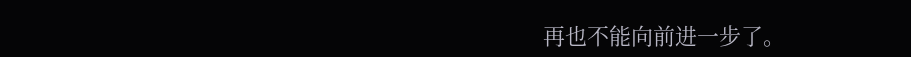再也不能向前进一步了。